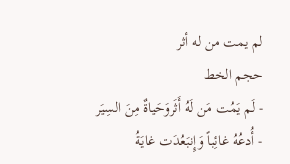لم يمت من له أثر
حجم الخط
- لَم يَمُت مَن لَهُ أَثَروَحَياةٌ مِنَ السِيَر
- أُدعُهُ غائِباً وَإِنبَعُدَت غايَةُ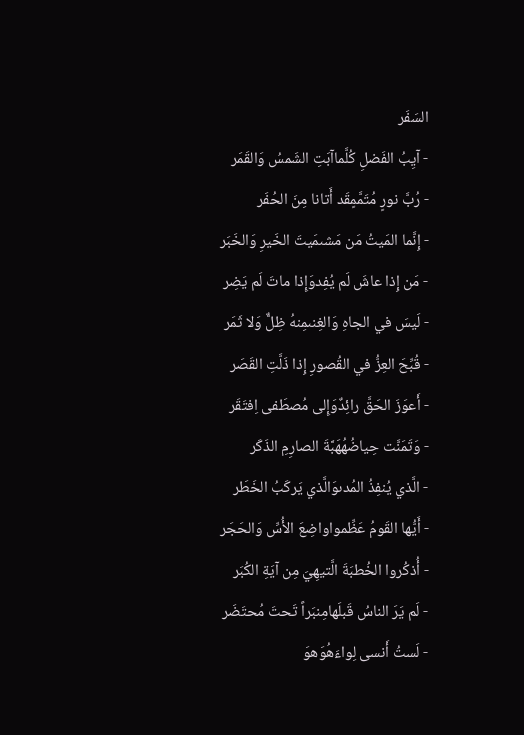السَفَر
- آيِبُ الفَضلِ كُلَّماآبَتِ الشَمسُ وَالقَمَر
- رُبَّ نورٍ مُتَمَّمٍقَد أَتانا مِنَ الحُفَر
- إِنَّما المَيتُ مَن مَشىمَيتَ الخَيرِ وَالخَبَر
- مَن إِذا عاشَ لَم يُفِدوَإِذا ماتَ لَم يَضِر
- لَيسَ في الجاهِ وَالغِنىمِنهُ ظِلٌّ وَلا ثَمَر
- قُبِّحَ العِزُّ في القُصورِ إِذا ذَلَّتِ القَصَر
- أَعوَزَ الحَقَّ رائِدٌوَإِلى مُصطَفى اِفتَقَر
- وَتَمَنَّت حِياضُهُهَبَّةَ الصارِمِ الذَكَر
- الَّذي يُنفِذُ المُدىوَالَّذي يَركَبُ الخَطَر
- أَيُّها القَومُ عَظِّمواواضِعَ الأُسِّ وَالحَجَر
- أُذكُروا الخُطبَةَ الَّتيهِيَ مِن آيَةِ الكُبَر
- لَم يَرَ الناسُ قَبلَهامِنبَراً تَحتَ مُحتَضَر
- لَستُ أَنسى لِواءَهُوَهوَ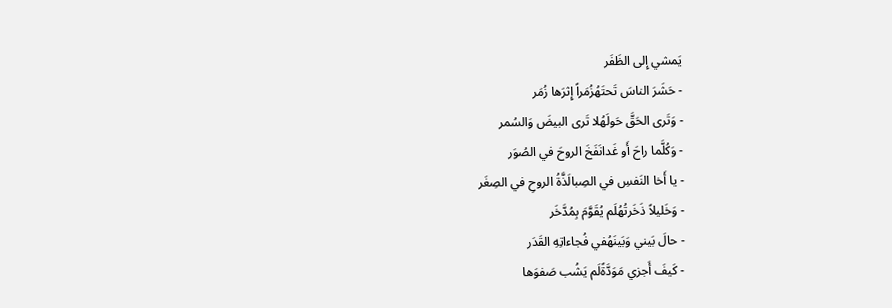يَمشي إِلى الظَفَر
- حَشَرَ الناسَ تَحتَهُزُمَراً إِثرَها زُمَر
- وَتَرى الحَقَّ حَولَهُلا تَرى البيضَ وَالسُمر
- وَكُلَّما راحَ أَو غَدانَفَخَ الروحَ في الصُوَر
- يا أَخا النَفسِ في الصِبالَذَّةُ الروحِ في الصِغَر
- وَخَليلاً ذَخَرتُهُلَم يُقَوَّمَ بِمُدَّخَر
- حالَ بَيني وَبَينَهُفي فُجاءاتِهِ القَدَر
- كَيفَ أَجزي مَوَدَّةًلَم يَشُب صَفوَها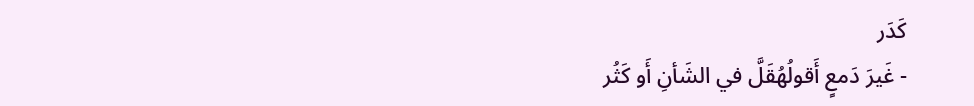كَدَر
- غَيرَ دَمعٍ أَقولُهُقَلَّ في الشَأنِ أَو كَثُر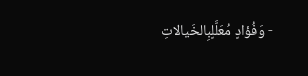- وَفُؤادٍ مُعَلَّلٍبِالخَيالاتِ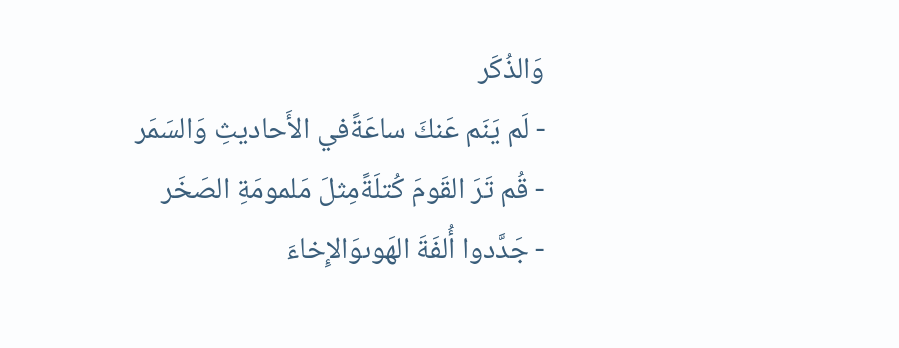وَالذُكَر
- لَم يَنَم عَنكَ ساعَةًفي الأَحاديثِ وَالسَمَر
- قُم تَرَ القَومَ كُتلَةًمِثلَ مَلمومَةِ الصَخَر
- جَدَّدوا أُلفَةَ الهَوىوَالإِخاءَ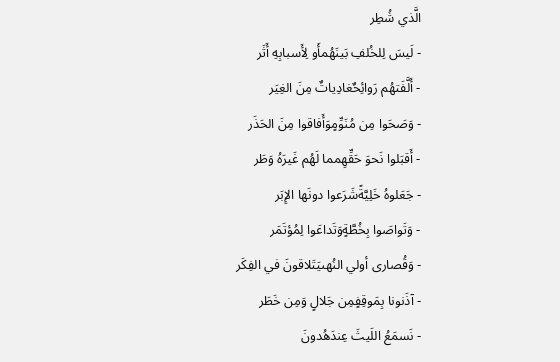الَّذي شُطِر
- لَيسَ لِلخُلفِ بَينَهُمأَو لِأَسبابِهِ أَثَر
- أَلَّفَتهُم رَوائِحٌغادِياتٌ مِنَ الغِيَر
- وَصَحَوا مِن مُنَوِّمٍوَأَفاقوا مِنَ الحَذَر
- أَقبَلوا نَحوَ حَقِّهِمما لَهُم غَيرَهُ وَطَر
- جَعَلوهُ خَلِيَّةًشَرَعوا دونَها الإِبَر
- وَتَواصَوا بِخُطَّةٍوَتَداعَوا لِمُؤتَمَر
- وَقُصارى أولي النُهىيَتَلاقونَ في الفِكَر
- آذَنونا بِمَوقِفٍمِن جَلالٍ وَمِن خَطَر
- نَسمَعُ اللَيثَ عِندَهُدونَ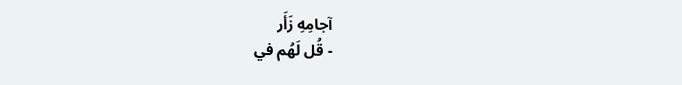آجامِهِ زَأَر
- قُل لَهُم في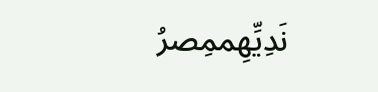نَدِيِّهِممِصرُ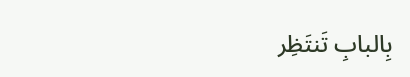بِالبابِ تَنتَظِر